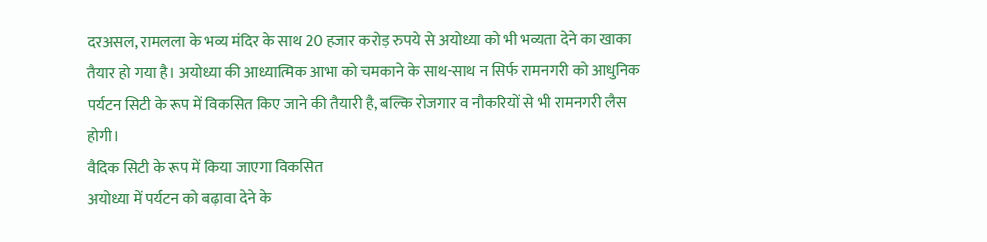दरअसल, रामलला के भव्य मंदिर के साथ 20 हजार करोड़ रुपये से अयोध्या को भी भव्यता देने का खाका तैयार हो गया है। अयोध्या की आध्यात्मिक आभा को चमकाने के साथ-साथ न सिर्फ रामनगरी को आधुनिक पर्यटन सिटी के रूप में विकसित किए जाने की तैयारी है, बल्कि रोजगार व नौकरियों से भी रामनगरी लैस होगी।
वैदिक सिटी के रूप में किया जाएगा विकसित
अयोध्या में पर्यटन को बढ़ावा देने के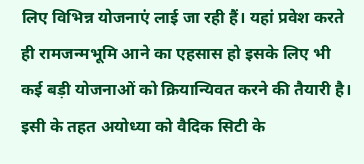लिए विभिन्न योजनाएं लाई जा रही हैं। यहां प्रवेश करते ही रामजन्मभूमि आने का एहसास हो इसके लिए भी कई बड़ी योजनाओं को क्रियान्यिवत करने की तैयारी है। इसी के तहत अयोध्या को वैदिक सिटी के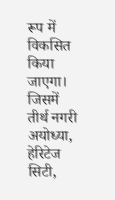रूप में विकसित किया जाएगा। जिसमें तीर्थ नगरी अयोध्या, हेरिटेज सिटी,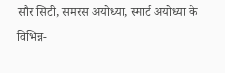सौर सिटी, समरस अयोध्या, स्मार्ट अयोध्या के विभिन्न-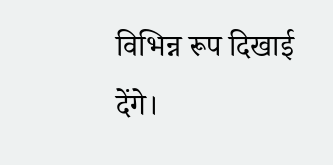विभिन्न रूप दिखाई देंगे।